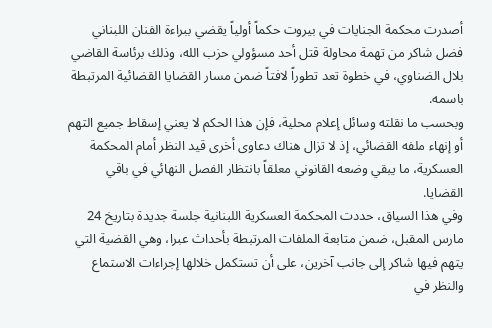أصدرت محكمة الجنايات في بيروت حكماً أولياً يقضي ببراءة الفنان اللبناني فضل شاكر من تهمة محاولة قتل أحد مسؤولي حزب الله، وذلك برئاسة القاضي بلال الضناوي، في خطوة تعد تطوراً لافتاً ضمن مسار القضايا القضائية المرتبطة باسمه.
وبحسب ما نقلته وسائل إعلام محلية، فإن هذا الحكم لا يعني إسقاط جميع التهم أو إنهاء ملفه القضائي، إذ لا تزال هناك دعاوى أخرى قيد النظر أمام المحكمة العسكرية، ما يبقي وضعه القانوني معلقاً بانتظار الفصل النهائي في باقي القضايا.
وفي هذا السياق، حددت المحكمة العسكرية اللبنانية جلسة جديدة بتاريخ 24 مارس المقبل، ضمن متابعة الملفات المرتبطة بأحداث عبرا، وهي القضية التي يتهم فيها شاكر إلى جانب آخرين، على أن تستكمل خلالها إجراءات الاستماع والنظر في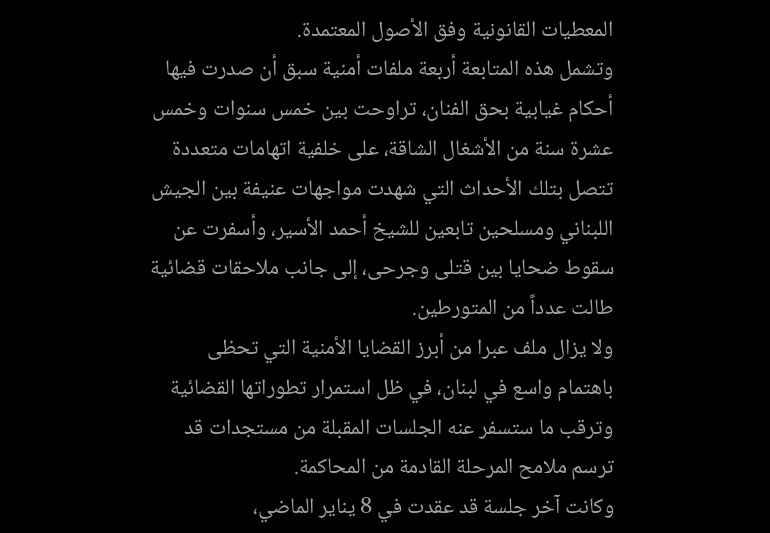المعطيات القانونية وفق الأصول المعتمدة.
وتشمل هذه المتابعة أربعة ملفات أمنية سبق أن صدرت فيها أحكام غيابية بحق الفنان، تراوحت بين خمس سنوات وخمس عشرة سنة من الأشغال الشاقة، على خلفية اتهامات متعددة تتصل بتلك الأحداث التي شهدت مواجهات عنيفة بين الجيش اللبناني ومسلحين تابعين للشيخ أحمد الأسير، وأسفرت عن سقوط ضحايا بين قتلى وجرحى، إلى جانب ملاحقات قضائية طالت عدداً من المتورطين.
ولا يزال ملف عبرا من أبرز القضايا الأمنية التي تحظى باهتمام واسع في لبنان، في ظل استمرار تطوراتها القضائية وترقب ما ستسفر عنه الجلسات المقبلة من مستجدات قد ترسم ملامح المرحلة القادمة من المحاكمة.
وكانت آخر جلسة قد عقدت في 8 يناير الماضي،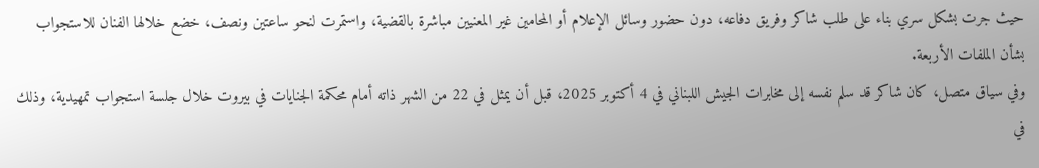حيث جرت بشكل سري بناء على طلب شاكر وفريق دفاعه، دون حضور وسائل الإعلام أو المحامين غير المعنيين مباشرة بالقضية، واستمرت لنحو ساعتين ونصف، خضع خلالها الفنان للاستجواب بشأن الملفات الأربعة.
وفي سياق متصل، كان شاكر قد سلم نفسه إلى مخابرات الجيش اللبناني في 4 أكتوبر 2025، قبل أن يمثل في 22 من الشهر ذاته أمام محكمة الجنايات في بيروت خلال جلسة استجواب تمهيدية، وذلك في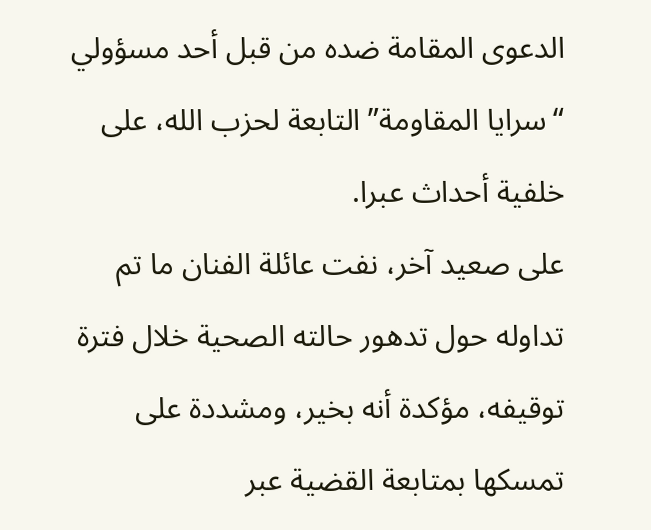الدعوى المقامة ضده من قبل أحد مسؤولي “سرايا المقاومة” التابعة لحزب الله، على خلفية أحداث عبرا.
على صعيد آخر، نفت عائلة الفنان ما تم تداوله حول تدهور حالته الصحية خلال فترة توقيفه، مؤكدة أنه بخير، ومشددة على تمسكها بمتابعة القضية عبر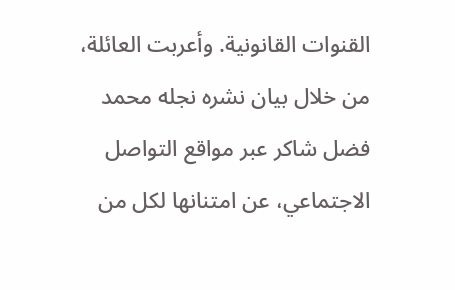القنوات القانونية. وأعربت العائلة، من خلال بيان نشره نجله محمد فضل شاكر عبر مواقع التواصل الاجتماعي، عن امتنانها لكل من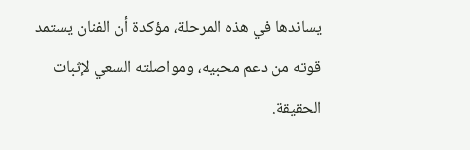يساندها في هذه المرحلة، مؤكدة أن الفنان يستمد قوته من دعم محبيه، ومواصلته السعي لإثبات الحقيقة.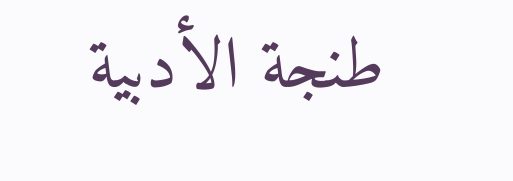طنجة الأدبية